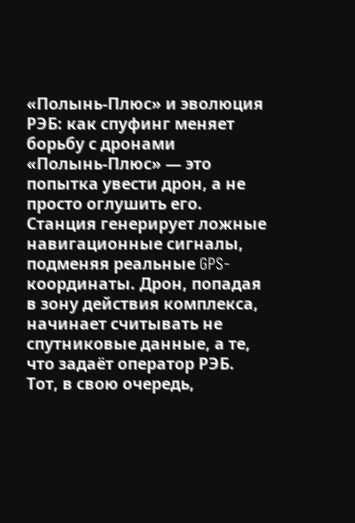«Полынь-Плюс» и эволюция РЭБ: как спуфинг меняет борьбу с дронами
«Полынь-Плюс» — это попытка увести дрон, а не просто оглушить его. Станция генерирует ложные навигационные сигналы, подменяя реальные GPS-координаты. Дрон, попадая в зону действия комплекса, начинает считывать не спутниковые данные, а те, что задаёт оператор РЭБ. Тот, в свою очередь,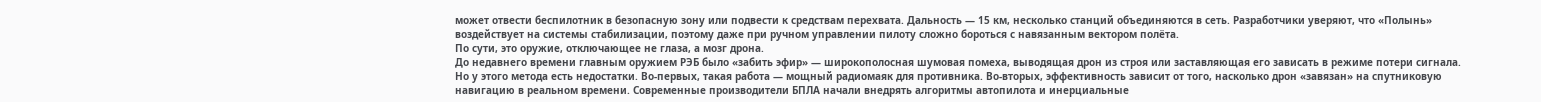может отвести беспилотник в безопасную зону или подвести к средствам перехвата. Дальность — 15 км, несколько станций объединяются в сеть. Разработчики уверяют, что «Полынь» воздействует на системы стабилизации, поэтому даже при ручном управлении пилоту сложно бороться с навязанным вектором полёта.
По сути, это оружие, отключающее не глаза, а мозг дрона.
До недавнего времени главным оружием РЭБ было «забить эфир» — широкополосная шумовая помеха, выводящая дрон из строя или заставляющая его зависать в режиме потери сигнала. Но у этого метода есть недостатки. Во-первых, такая работа — мощный радиомаяк для противника. Во-вторых, эффективность зависит от того, насколько дрон «завязан» на спутниковую навигацию в реальном времени. Современные производители БПЛА начали внедрять алгоритмы автопилота и инерциальные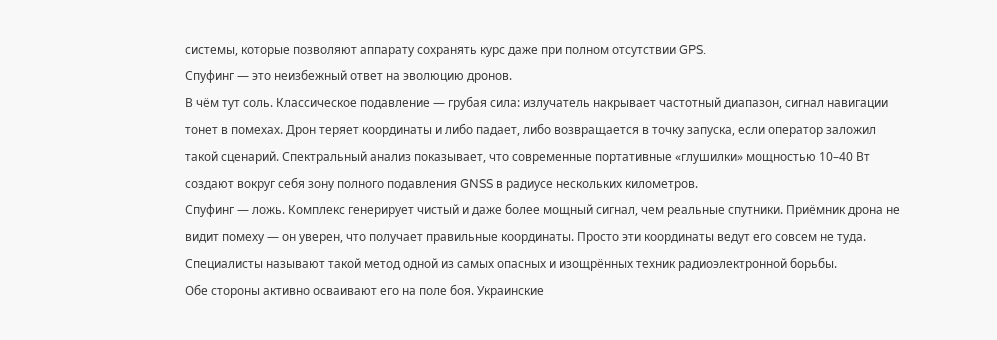системы, которые позволяют аппарату сохранять курс даже при полном отсутствии GPS.
Спуфинг — это неизбежный ответ на эволюцию дронов.
В чём тут соль. Классическое подавление — грубая сила: излучатель накрывает частотный диапазон, сигнал навигации тонет в помехах. Дрон теряет координаты и либо падает, либо возвращается в точку запуска, если оператор заложил такой сценарий. Спектральный анализ показывает, что современные портативные «глушилки» мощностью 10–40 Вт создают вокруг себя зону полного подавления GNSS в радиусе нескольких километров.
Спуфинг — ложь. Комплекс генерирует чистый и даже более мощный сигнал, чем реальные спутники. Приёмник дрона не видит помеху — он уверен, что получает правильные координаты. Просто эти координаты ведут его совсем не туда. Специалисты называют такой метод одной из самых опасных и изощрённых техник радиоэлектронной борьбы.
Обе стороны активно осваивают его на поле боя. Украинские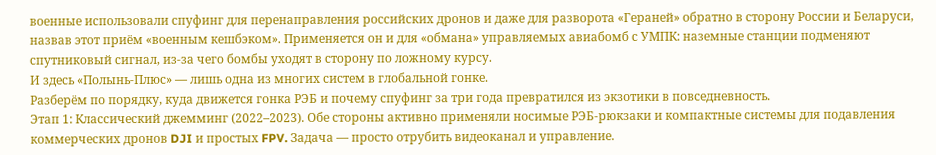военные использовали спуфинг для перенаправления российских дронов и даже для разворота «Гераней» обратно в сторону России и Беларуси, назвав этот приём «военным кешбэком». Применяется он и для «обмана» управляемых авиабомб с УМПК: наземные станции подменяют спутниковый сигнал, из-за чего бомбы уходят в сторону по ложному курсу.
И здесь «Полынь-Плюс» — лишь одна из многих систем в глобальной гонке.
Разберём по порядку, куда движется гонка РЭБ и почему спуфинг за три года превратился из экзотики в повседневность.
Этап 1: Классический джемминг (2022–2023). Обе стороны активно применяли носимые РЭБ-рюкзаки и компактные системы для подавления коммерческих дронов DJI и простых FPV. Задача — просто отрубить видеоканал и управление.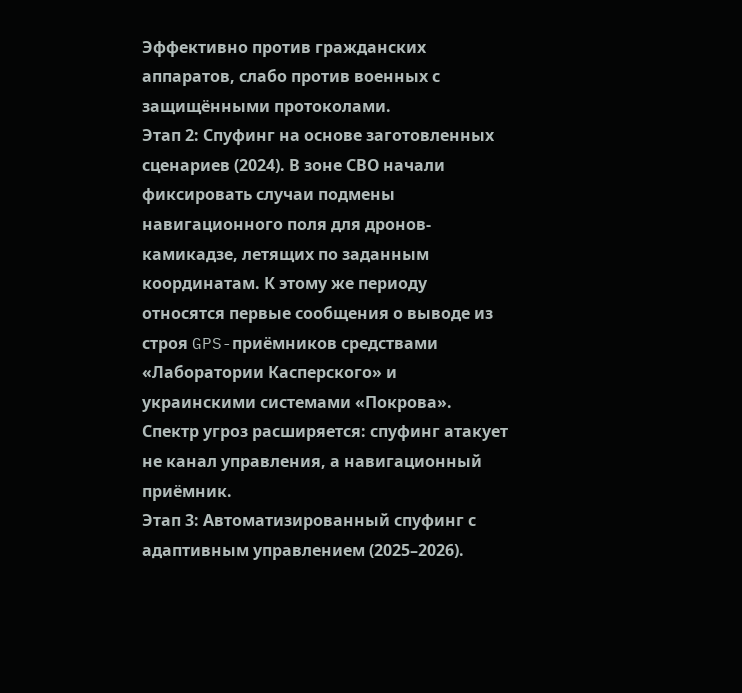Эффективно против гражданских аппаратов, слабо против военных с защищёнными протоколами.
Этап 2: Спуфинг на основе заготовленных сценариев (2024). В зоне СВО начали фиксировать случаи подмены навигационного поля для дронов-камикадзе, летящих по заданным координатам. К этому же периоду относятся первые сообщения о выводе из строя GPS-приёмников средствами «Лаборатории Касперского» и украинскими системами «Покрова». Спектр угроз расширяется: спуфинг атакует не канал управления, а навигационный приёмник.
Этап 3: Автоматизированный спуфинг с адаптивным управлением (2025–2026).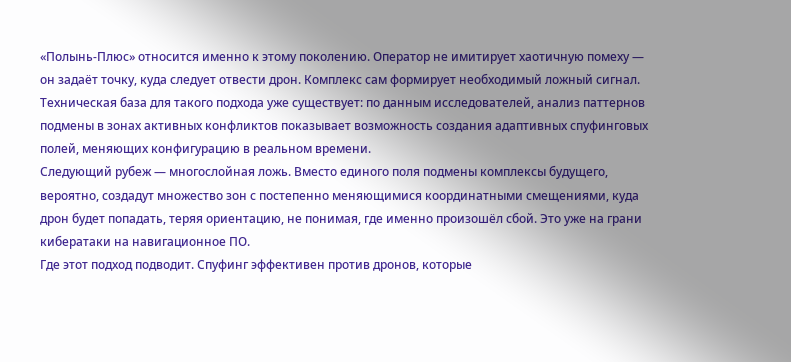«Полынь-Плюс» относится именно к этому поколению. Оператор не имитирует хаотичную помеху — он задаёт точку, куда следует отвести дрон. Комплекс сам формирует необходимый ложный сигнал. Техническая база для такого подхода уже существует: по данным исследователей, анализ паттернов подмены в зонах активных конфликтов показывает возможность создания адаптивных спуфинговых полей, меняющих конфигурацию в реальном времени.
Следующий рубеж — многослойная ложь. Вместо единого поля подмены комплексы будущего, вероятно, создадут множество зон с постепенно меняющимися координатными смещениями, куда дрон будет попадать, теряя ориентацию, не понимая, где именно произошёл сбой. Это уже на грани кибератаки на навигационное ПО.
Где этот подход подводит. Спуфинг эффективен против дронов, которые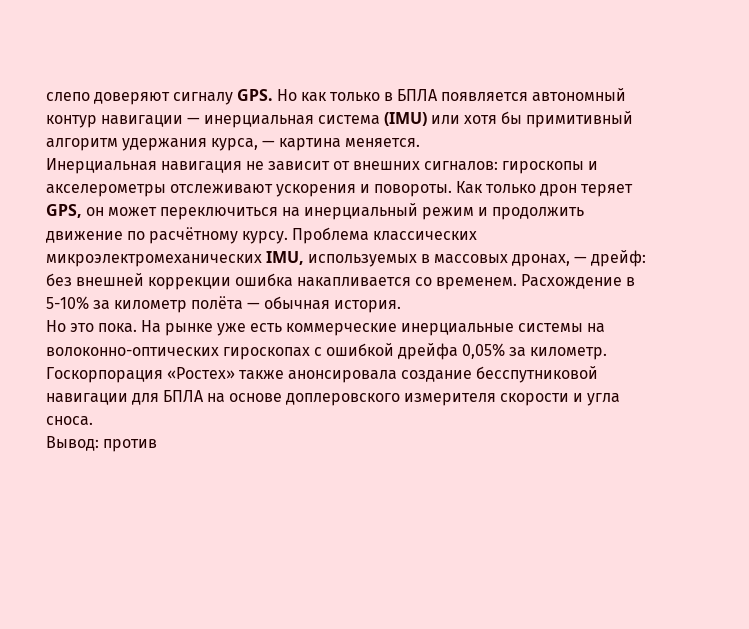слепо доверяют сигналу GPS. Но как только в БПЛА появляется автономный контур навигации — инерциальная система (IMU) или хотя бы примитивный алгоритм удержания курса, — картина меняется.
Инерциальная навигация не зависит от внешних сигналов: гироскопы и акселерометры отслеживают ускорения и повороты. Как только дрон теряет GPS, он может переключиться на инерциальный режим и продолжить движение по расчётному курсу. Проблема классических микроэлектромеханических IMU, используемых в массовых дронах, — дрейф: без внешней коррекции ошибка накапливается со временем. Расхождение в 5-10% за километр полёта — обычная история.
Но это пока. На рынке уже есть коммерческие инерциальные системы на волоконно-оптических гироскопах с ошибкой дрейфа 0,05% за километр. Госкорпорация «Ростех» также анонсировала создание бесспутниковой навигации для БПЛА на основе доплеровского измерителя скорости и угла сноса.
Вывод: против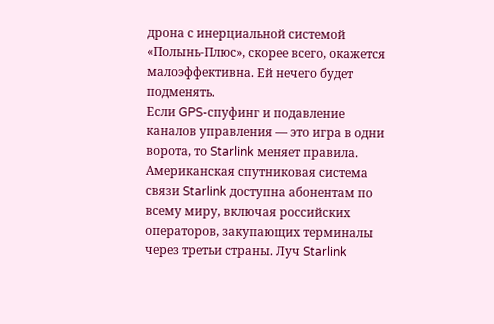дрона с инерциальной системой «Полынь-Плюс», скорее всего, окажется малоэффективна. Ей нечего будет подменять.
Если GPS-спуфинг и подавление каналов управления — это игра в одни ворота, то Starlink меняет правила.
Американская спутниковая система связи Starlink доступна абонентам по всему миру, включая российских операторов, закупающих терминалы через третьи страны. Луч Starlink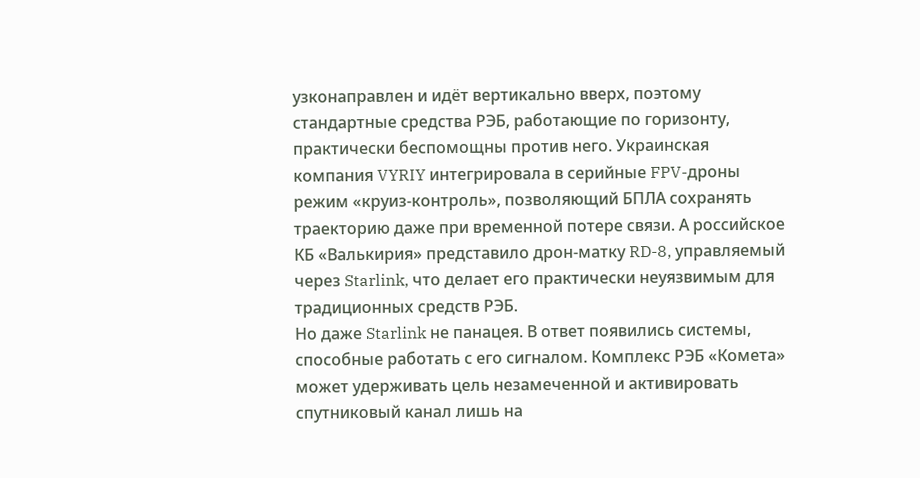узконаправлен и идёт вертикально вверх, поэтому стандартные средства РЭБ, работающие по горизонту, практически беспомощны против него. Украинская компания VYRIY интегрировала в серийные FPV-дроны режим «круиз-контроль», позволяющий БПЛА сохранять траекторию даже при временной потере связи. А российское КБ «Валькирия» представило дрон-матку RD-8, управляемый через Starlink, что делает его практически неуязвимым для традиционных средств РЭБ.
Но даже Starlink не панацея. В ответ появились системы, способные работать с его сигналом. Комплекс РЭБ «Комета» может удерживать цель незамеченной и активировать спутниковый канал лишь на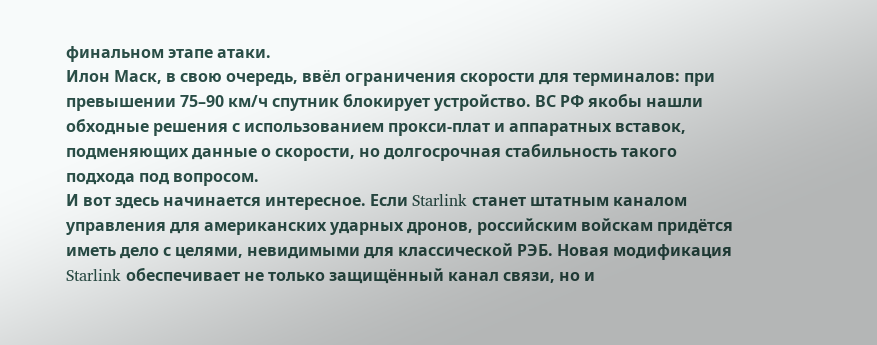финальном этапе атаки.
Илон Маск, в свою очередь, ввёл ограничения скорости для терминалов: при превышении 75–90 км/ч спутник блокирует устройство. ВС РФ якобы нашли обходные решения с использованием прокси-плат и аппаратных вставок, подменяющих данные о скорости, но долгосрочная стабильность такого подхода под вопросом.
И вот здесь начинается интересное. Если Starlink станет штатным каналом управления для американских ударных дронов, российским войскам придётся иметь дело с целями, невидимыми для классической РЭБ. Новая модификация Starlink обеспечивает не только защищённый канал связи, но и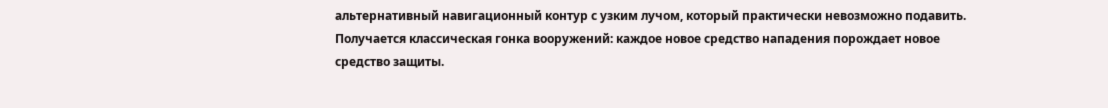альтернативный навигационный контур с узким лучом, который практически невозможно подавить.
Получается классическая гонка вооружений: каждое новое средство нападения порождает новое средство защиты.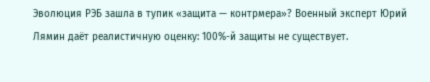Эволюция РЭБ зашла в тупик «защита — контрмера»? Военный эксперт Юрий Лямин даёт реалистичную оценку: 100%-й защиты не существует.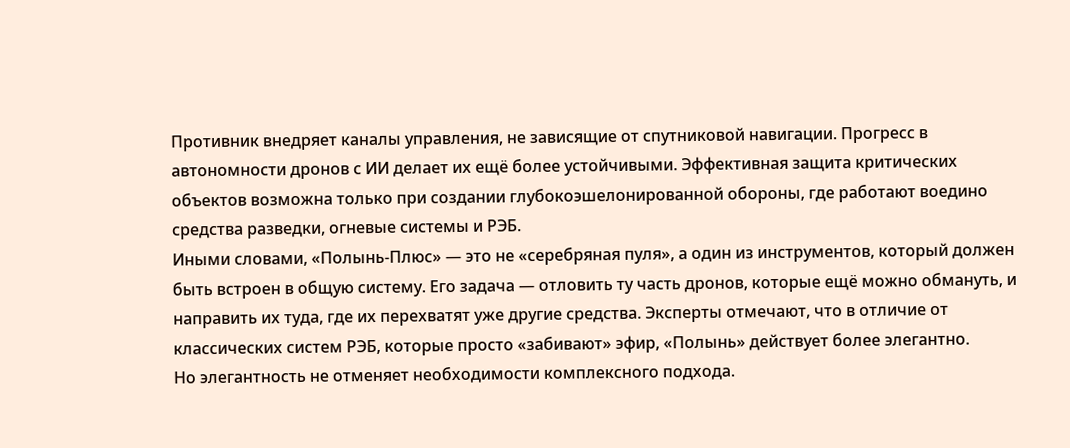Противник внедряет каналы управления, не зависящие от спутниковой навигации. Прогресс в автономности дронов с ИИ делает их ещё более устойчивыми. Эффективная защита критических объектов возможна только при создании глубокоэшелонированной обороны, где работают воедино средства разведки, огневые системы и РЭБ.
Иными словами, «Полынь-Плюс» — это не «серебряная пуля», а один из инструментов, который должен быть встроен в общую систему. Его задача — отловить ту часть дронов, которые ещё можно обмануть, и направить их туда, где их перехватят уже другие средства. Эксперты отмечают, что в отличие от классических систем РЭБ, которые просто «забивают» эфир, «Полынь» действует более элегантно.
Но элегантность не отменяет необходимости комплексного подхода.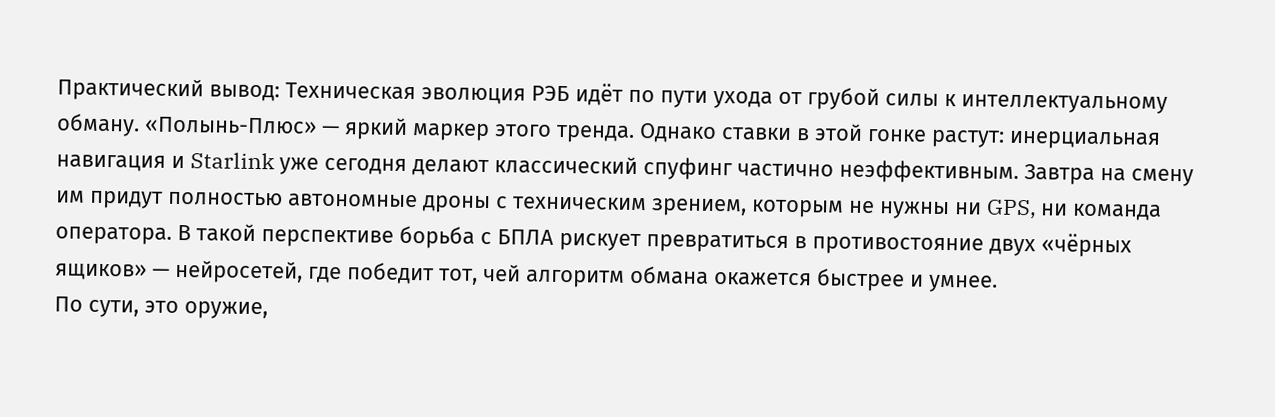Практический вывод: Техническая эволюция РЭБ идёт по пути ухода от грубой силы к интеллектуальному обману. «Полынь-Плюс» — яркий маркер этого тренда. Однако ставки в этой гонке растут: инерциальная навигация и Starlink уже сегодня делают классический спуфинг частично неэффективным. Завтра на смену им придут полностью автономные дроны с техническим зрением, которым не нужны ни GPS, ни команда оператора. В такой перспективе борьба с БПЛА рискует превратиться в противостояние двух «чёрных ящиков» — нейросетей, где победит тот, чей алгоритм обмана окажется быстрее и умнее.
По сути, это оружие,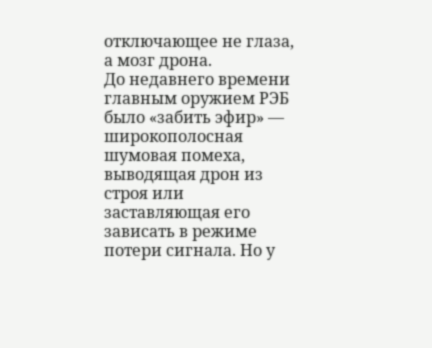отключающее не глаза, а мозг дрона.
До недавнего времени главным оружием РЭБ было «забить эфир» — широкополосная шумовая помеха, выводящая дрон из строя или заставляющая его зависать в режиме потери сигнала. Но у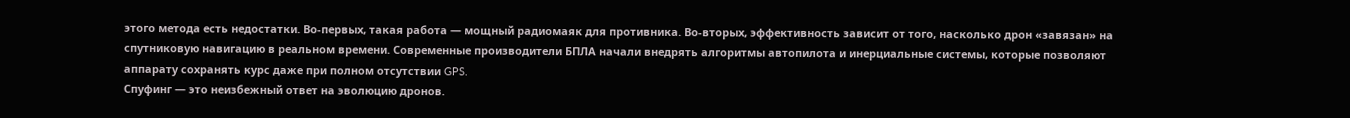этого метода есть недостатки. Во-первых, такая работа — мощный радиомаяк для противника. Во-вторых, эффективность зависит от того, насколько дрон «завязан» на спутниковую навигацию в реальном времени. Современные производители БПЛА начали внедрять алгоритмы автопилота и инерциальные системы, которые позволяют аппарату сохранять курс даже при полном отсутствии GPS.
Спуфинг — это неизбежный ответ на эволюцию дронов.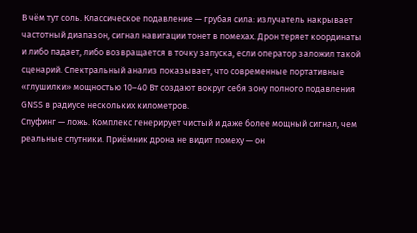В чём тут соль. Классическое подавление — грубая сила: излучатель накрывает частотный диапазон, сигнал навигации тонет в помехах. Дрон теряет координаты и либо падает, либо возвращается в точку запуска, если оператор заложил такой сценарий. Спектральный анализ показывает, что современные портативные «глушилки» мощностью 10–40 Вт создают вокруг себя зону полного подавления GNSS в радиусе нескольких километров.
Спуфинг — ложь. Комплекс генерирует чистый и даже более мощный сигнал, чем реальные спутники. Приёмник дрона не видит помеху — он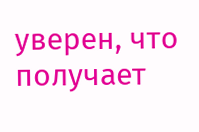уверен, что получает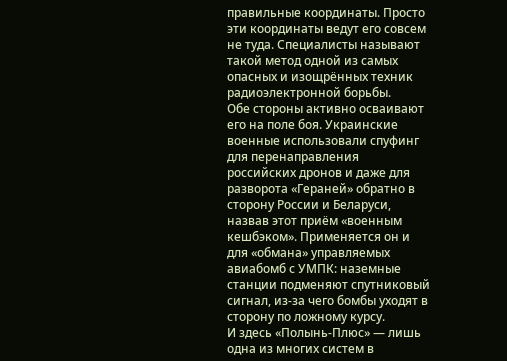правильные координаты. Просто эти координаты ведут его совсем не туда. Специалисты называют такой метод одной из самых опасных и изощрённых техник радиоэлектронной борьбы.
Обе стороны активно осваивают его на поле боя. Украинские военные использовали спуфинг для перенаправления российских дронов и даже для разворота «Гераней» обратно в сторону России и Беларуси, назвав этот приём «военным кешбэком». Применяется он и для «обмана» управляемых авиабомб с УМПК: наземные станции подменяют спутниковый сигнал, из-за чего бомбы уходят в сторону по ложному курсу.
И здесь «Полынь-Плюс» — лишь одна из многих систем в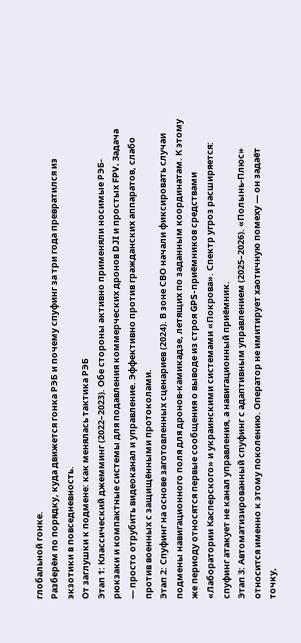глобальной гонке.
Разберём по порядку, куда движется гонка РЭБ и почему спуфинг за три года превратился из экзотики в повседневность.
От заглушки к подмене: как менялась тактика РЭБ
Этап 1: Классический джемминг (2022–2023). Обе стороны активно применяли носимые РЭБ-рюкзаки и компактные системы для подавления коммерческих дронов DJI и простых FPV. Задача — просто отрубить видеоканал и управление. Эффективно против гражданских аппаратов, слабо против военных с защищёнными протоколами.
Этап 2: Спуфинг на основе заготовленных сценариев (2024). В зоне СВО начали фиксировать случаи подмены навигационного поля для дронов-камикадзе, летящих по заданным координатам. К этому же периоду относятся первые сообщения о выводе из строя GPS-приёмников средствами «Лаборатории Касперского» и украинскими системами «Покрова». Спектр угроз расширяется: спуфинг атакует не канал управления, а навигационный приёмник.
Этап 3: Автоматизированный спуфинг с адаптивным управлением (2025–2026). «Полынь-Плюс» относится именно к этому поколению. Оператор не имитирует хаотичную помеху — он задаёт точку,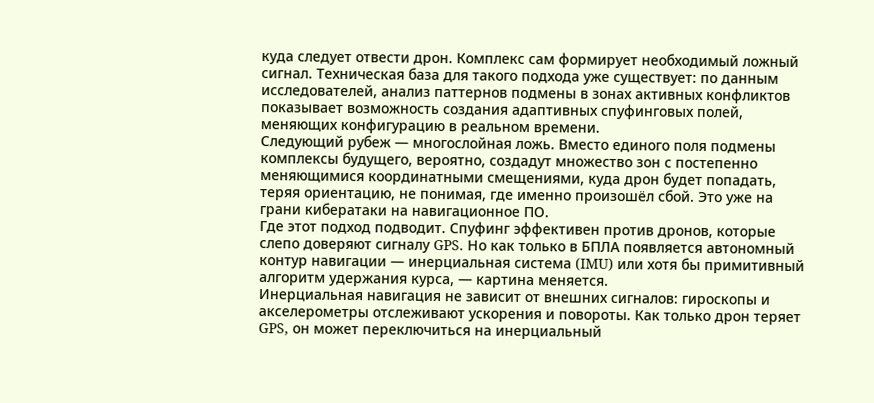куда следует отвести дрон. Комплекс сам формирует необходимый ложный сигнал. Техническая база для такого подхода уже существует: по данным исследователей, анализ паттернов подмены в зонах активных конфликтов показывает возможность создания адаптивных спуфинговых полей, меняющих конфигурацию в реальном времени.
Следующий рубеж — многослойная ложь. Вместо единого поля подмены комплексы будущего, вероятно, создадут множество зон с постепенно меняющимися координатными смещениями, куда дрон будет попадать, теряя ориентацию, не понимая, где именно произошёл сбой. Это уже на грани кибератаки на навигационное ПО.
Где этот подход подводит. Спуфинг эффективен против дронов, которые слепо доверяют сигналу GPS. Но как только в БПЛА появляется автономный контур навигации — инерциальная система (IMU) или хотя бы примитивный алгоритм удержания курса, — картина меняется.
Инерциальная навигация не зависит от внешних сигналов: гироскопы и акселерометры отслеживают ускорения и повороты. Как только дрон теряет GPS, он может переключиться на инерциальный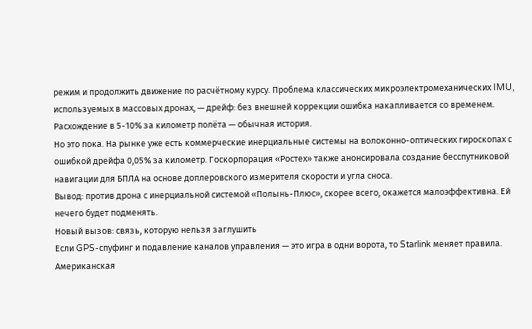режим и продолжить движение по расчётному курсу. Проблема классических микроэлектромеханических IMU, используемых в массовых дронах, — дрейф: без внешней коррекции ошибка накапливается со временем. Расхождение в 5-10% за километр полёта — обычная история.
Но это пока. На рынке уже есть коммерческие инерциальные системы на волоконно-оптических гироскопах с ошибкой дрейфа 0,05% за километр. Госкорпорация «Ростех» также анонсировала создание бесспутниковой навигации для БПЛА на основе доплеровского измерителя скорости и угла сноса.
Вывод: против дрона с инерциальной системой «Полынь-Плюс», скорее всего, окажется малоэффективна. Ей нечего будет подменять.
Новый вызов: связь, которую нельзя заглушить
Если GPS-спуфинг и подавление каналов управления — это игра в одни ворота, то Starlink меняет правила.
Американская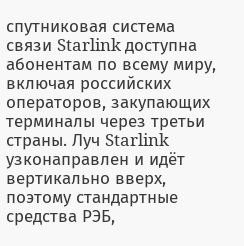спутниковая система связи Starlink доступна абонентам по всему миру, включая российских операторов, закупающих терминалы через третьи страны. Луч Starlink узконаправлен и идёт вертикально вверх, поэтому стандартные средства РЭБ,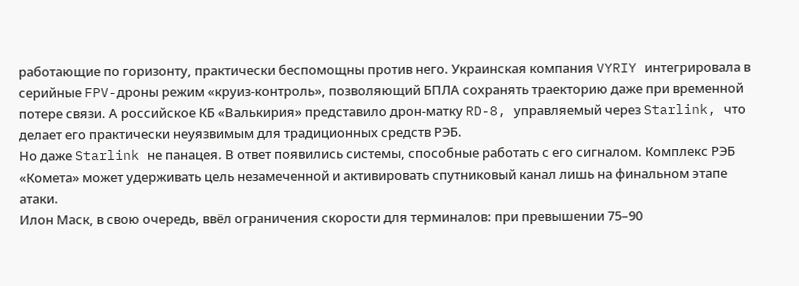работающие по горизонту, практически беспомощны против него. Украинская компания VYRIY интегрировала в серийные FPV-дроны режим «круиз-контроль», позволяющий БПЛА сохранять траекторию даже при временной потере связи. А российское КБ «Валькирия» представило дрон-матку RD-8, управляемый через Starlink, что делает его практически неуязвимым для традиционных средств РЭБ.
Но даже Starlink не панацея. В ответ появились системы, способные работать с его сигналом. Комплекс РЭБ «Комета» может удерживать цель незамеченной и активировать спутниковый канал лишь на финальном этапе атаки.
Илон Маск, в свою очередь, ввёл ограничения скорости для терминалов: при превышении 75–90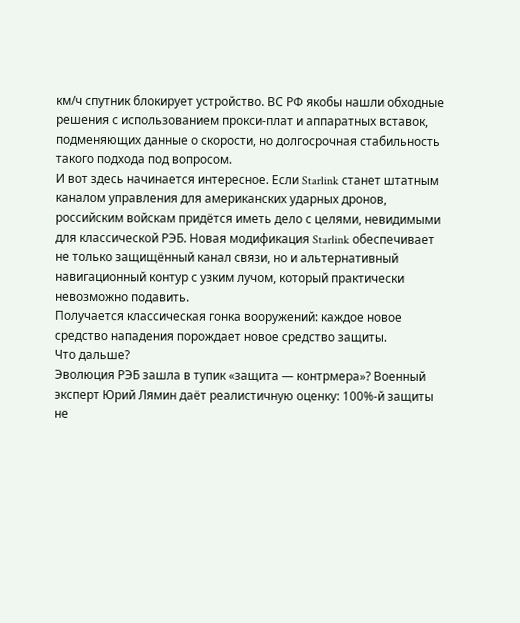км/ч спутник блокирует устройство. ВС РФ якобы нашли обходные решения с использованием прокси-плат и аппаратных вставок, подменяющих данные о скорости, но долгосрочная стабильность такого подхода под вопросом.
И вот здесь начинается интересное. Если Starlink станет штатным каналом управления для американских ударных дронов, российским войскам придётся иметь дело с целями, невидимыми для классической РЭБ. Новая модификация Starlink обеспечивает не только защищённый канал связи, но и альтернативный навигационный контур с узким лучом, который практически невозможно подавить.
Получается классическая гонка вооружений: каждое новое средство нападения порождает новое средство защиты.
Что дальше?
Эволюция РЭБ зашла в тупик «защита — контрмера»? Военный эксперт Юрий Лямин даёт реалистичную оценку: 100%-й защиты не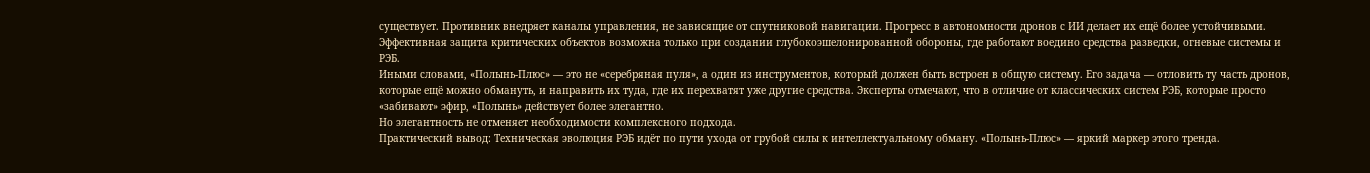существует. Противник внедряет каналы управления, не зависящие от спутниковой навигации. Прогресс в автономности дронов с ИИ делает их ещё более устойчивыми. Эффективная защита критических объектов возможна только при создании глубокоэшелонированной обороны, где работают воедино средства разведки, огневые системы и РЭБ.
Иными словами, «Полынь-Плюс» — это не «серебряная пуля», а один из инструментов, который должен быть встроен в общую систему. Его задача — отловить ту часть дронов, которые ещё можно обмануть, и направить их туда, где их перехватят уже другие средства. Эксперты отмечают, что в отличие от классических систем РЭБ, которые просто «забивают» эфир, «Полынь» действует более элегантно.
Но элегантность не отменяет необходимости комплексного подхода.
Практический вывод: Техническая эволюция РЭБ идёт по пути ухода от грубой силы к интеллектуальному обману. «Полынь-Плюс» — яркий маркер этого тренда.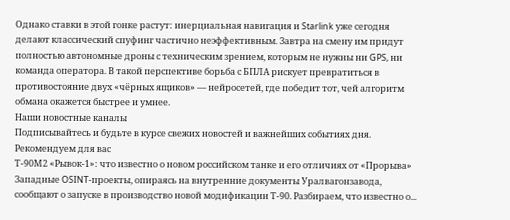Однако ставки в этой гонке растут: инерциальная навигация и Starlink уже сегодня делают классический спуфинг частично неэффективным. Завтра на смену им придут полностью автономные дроны с техническим зрением, которым не нужны ни GPS, ни команда оператора. В такой перспективе борьба с БПЛА рискует превратиться в противостояние двух «чёрных ящиков» — нейросетей, где победит тот, чей алгоритм обмана окажется быстрее и умнее.
Наши новостные каналы
Подписывайтесь и будьте в курсе свежих новостей и важнейших событиях дня.
Рекомендуем для вас
Т-90М2 «Рывок-1»: что известно о новом российском танке и его отличиях от «Прорыва»
Западные OSINT-проекты, опираясь на внутренние документы Уралвагонзавода, сообщают о запуске в производство новой модификации Т-90. Разбираем, что известно о...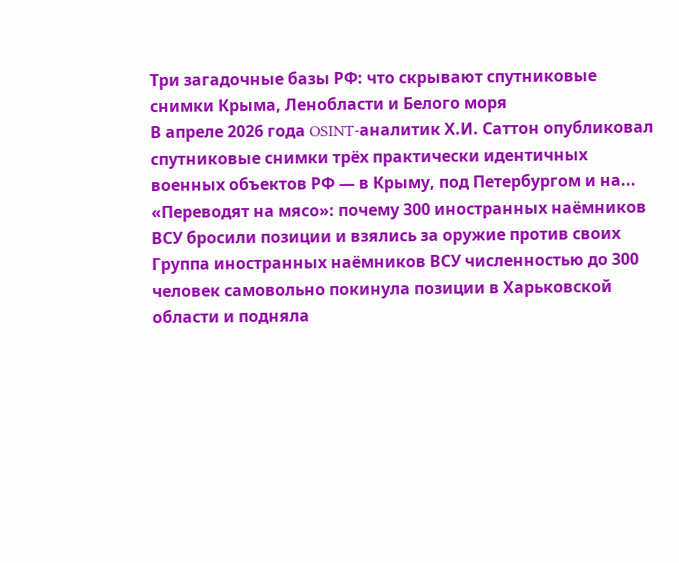Три загадочные базы РФ: что скрывают спутниковые снимки Крыма, Ленобласти и Белого моря
В апреле 2026 года OSINT-аналитик Х.И. Саттон опубликовал спутниковые снимки трёх практически идентичных военных объектов РФ — в Крыму, под Петербургом и на...
«Переводят на мясо»: почему 300 иностранных наёмников ВСУ бросили позиции и взялись за оружие против своих
Группа иностранных наёмников ВСУ численностью до 300 человек самовольно покинула позиции в Харьковской области и подняла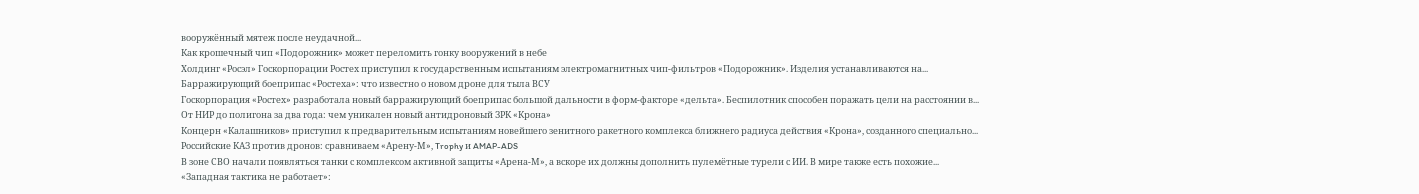вооружённый мятеж после неудачной...
Как крошечный чип «Подорожник» может переломить гонку вооружений в небе
Холдинг «Росэл» Госкорпорации Ростех приступил к государственным испытаниям электромагнитных чип-фильтров «Подорожник». Изделия устанавливаются на...
Барражирующий боеприпас «Ростеха»: что известно о новом дроне для тыла ВСУ
Госкорпорация «Ростех» разработала новый барражирующий боеприпас большой дальности в форм-факторе «дельта». Беспилотник способен поражать цели на расстоянии в...
От НИР до полигона за два года: чем уникален новый антидроновый ЗРК «Крона»
Концерн «Калашников» приступил к предварительным испытаниям новейшего зенитного ракетного комплекса ближнего радиуса действия «Крона», созданного специально...
Российские КАЗ против дронов: сравниваем «Арену-М», Trophy и AMAP-ADS
В зоне СВО начали появляться танки с комплексом активной защиты «Арена-М», а вскоре их должны дополнить пулемётные турели с ИИ. В мире также есть похожие...
«Западная тактика не работает»: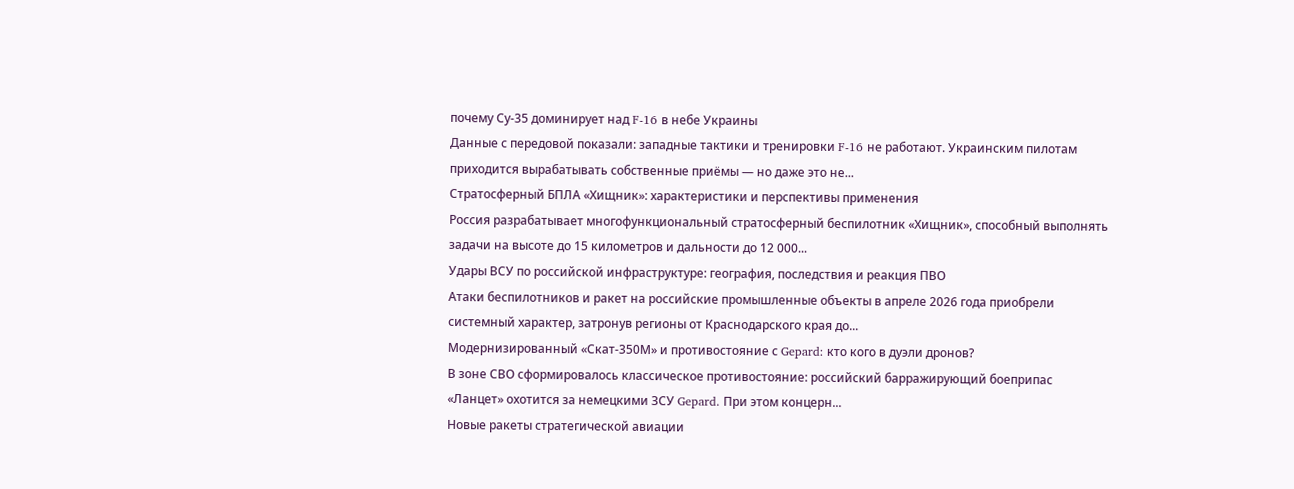почему Су-35 доминирует над F-16 в небе Украины
Данные с передовой показали: западные тактики и тренировки F-16 не работают. Украинским пилотам приходится вырабатывать собственные приёмы — но даже это не...
Стратосферный БПЛА «Хищник»: характеристики и перспективы применения
Россия разрабатывает многофункциональный стратосферный беспилотник «Хищник», способный выполнять задачи на высоте до 15 километров и дальности до 12 000...
Удары ВСУ по российской инфраструктуре: география, последствия и реакция ПВО
Атаки беспилотников и ракет на российские промышленные объекты в апреле 2026 года приобрели системный характер, затронув регионы от Краснодарского края до...
Модернизированный «Скат-350М» и противостояние с Gepard: кто кого в дуэли дронов?
В зоне СВО сформировалось классическое противостояние: российский барражирующий боеприпас «Ланцет» охотится за немецкими ЗСУ Gepard. При этом концерн...
Новые ракеты стратегической авиации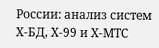России: анализ систем Х-БД, Х-99 и Х-МТС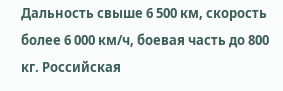Дальность свыше 6 500 км, скорость более 6 000 км/ч, боевая часть до 800 кг. Российская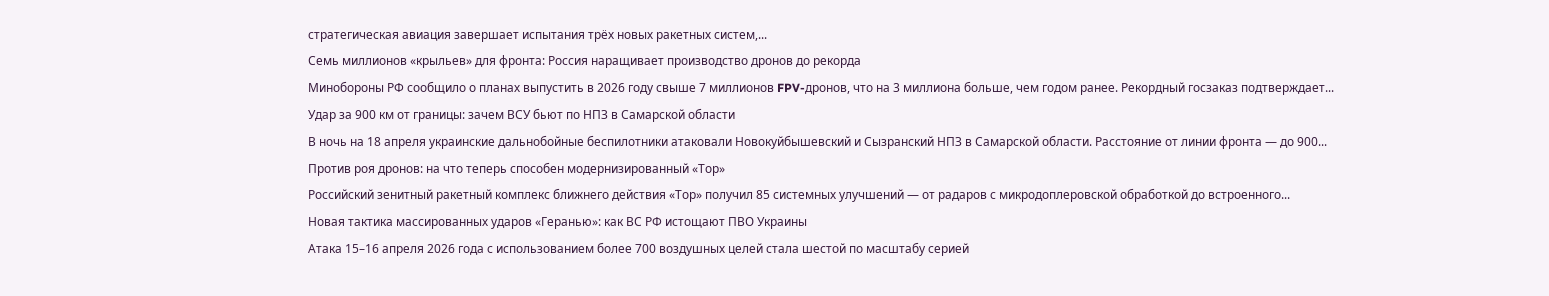стратегическая авиация завершает испытания трёх новых ракетных систем,...
Семь миллионов «крыльев» для фронта: Россия наращивает производство дронов до рекорда
Минобороны РФ сообщило о планах выпустить в 2026 году свыше 7 миллионов FPV-дронов, что на 3 миллиона больше, чем годом ранее. Рекордный госзаказ подтверждает...
Удар за 900 км от границы: зачем ВСУ бьют по НПЗ в Самарской области
В ночь на 18 апреля украинские дальнобойные беспилотники атаковали Новокуйбышевский и Сызранский НПЗ в Самарской области. Расстояние от линии фронта — до 900...
Против роя дронов: на что теперь способен модернизированный «Тор»
Российский зенитный ракетный комплекс ближнего действия «Тор» получил 85 системных улучшений — от радаров с микродоплеровской обработкой до встроенного...
Новая тактика массированных ударов «Геранью»: как ВС РФ истощают ПВО Украины
Атака 15–16 апреля 2026 года с использованием более 700 воздушных целей стала шестой по масштабу серией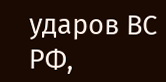ударов ВС РФ,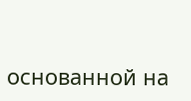основанной на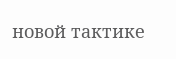новой тактике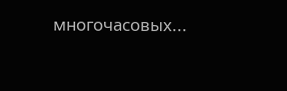многочасовых...